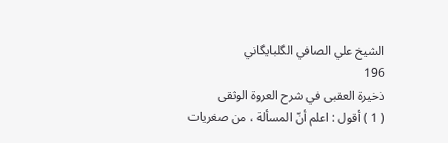الشيخ علي الصافي الگلبايگاني
196
ذخيرة العقبى في شرح العروة الوثقى
( 1 ) أقول : اعلم أنّ المسألة ، من صغريات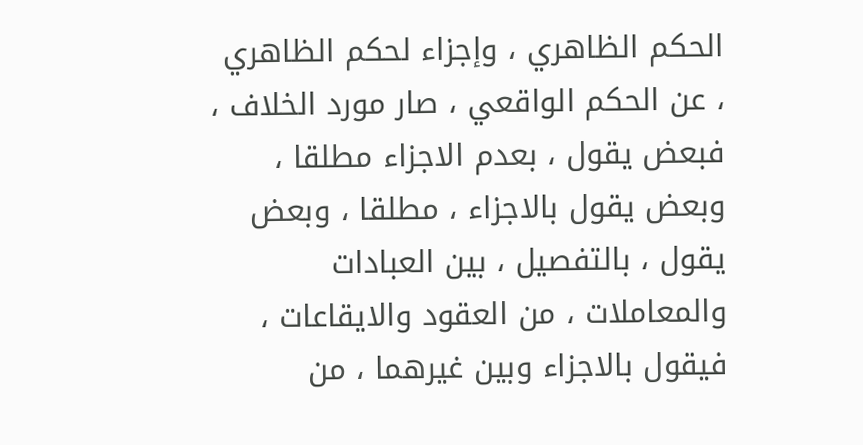الحكم الظاهري ، وإجزاء لحكم الظاهري ، عن الحكم الواقعي ، صار مورد الخلاف ، فبعض يقول ، بعدم الاجزاء مطلقا ، وبعض يقول بالاجزاء ، مطلقا ، وبعض يقول ، بالتفصيل ، بين العبادات والمعاملات ، من العقود والايقاعات ، فيقول بالاجزاء وبين غيرهما ، من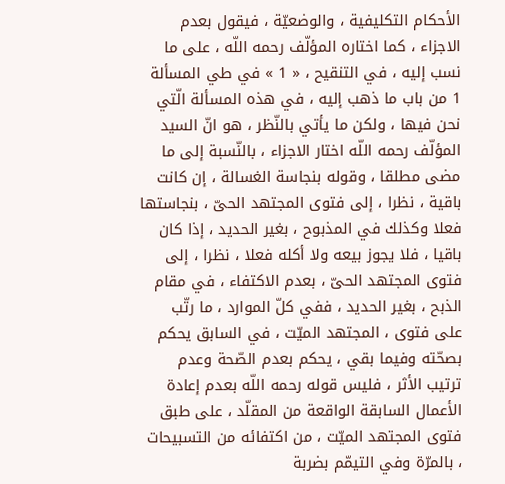الأحكام التكليفية ، والوضعيّة ، فيقول بعدم الاجزاء ، كما اختاره المؤلّف رحمه اللّه ، على ما نسب إليه ، في التنقيح ، « 1 » في طي المسألة 1 من باب ما ذهب إليه ، في هذه المسألة الّتي نحن فيها ، ولكن ما يأتي بالنّظر ، هو انّ السيد المؤلّف رحمه اللّه اختار الاجزاء ، بالنّسبة إلى ما مضى مطلقا ، وقوله بنجاسة الغسالة ، إن كانت باقية ، نظرا ، إلى فتوى المجتهد الحىّ ، بنجاستها فعلا وكذلك في المذبوح ، بغير الحديد ، إذا كان باقيا ، فلا يجوز بيعه ولا أكله فعلا ، نظرا ، إلى فتوى المجتهد الحىّ ، بعدم الاكتفاء ، في مقام الذبح ، بغير الحديد ، ففي كلّ الموارد ، ما رتّب على فتوى ، المجتهد الميّت ، في السابق يحكم بصحّته وفيما بقي ، يحكم بعدم الصّحة وعدم ترتيب الأثر ، فليس قوله رحمه اللّه بعدم إعادة الأعمال السابقة الواقعة من المقلّد ، على طبق فتوى المجتهد الميّت ، من اكتفائه من التسبيحات ، بالمرّة وفي التيمّم بضربة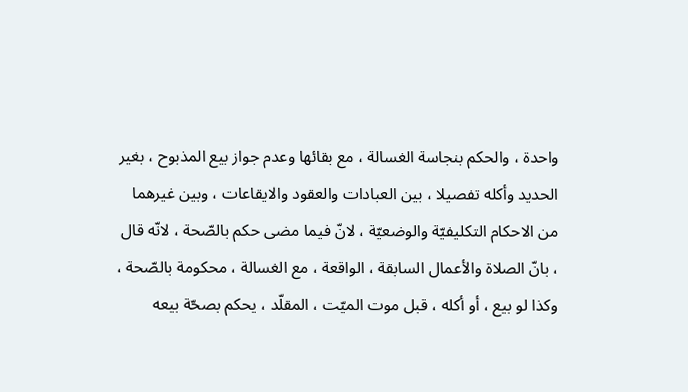واحدة ، والحكم بنجاسة الغسالة ، مع بقائها وعدم جواز بيع المذبوح ، بغير الحديد وأكله تفصيلا ، بين العبادات والعقود والايقاعات ، وبين غيرهما من الاحكام التكليفيّة والوضعيّة ، لانّ فيما مضى حكم بالصّحة ، لانّه قال ، بانّ الصلاة والأعمال السابقة ، الواقعة ، مع الغسالة ، محكومة بالصّحة ، وكذا لو بيع ، أو أكله ، قبل موت الميّت ، المقلّد ، يحكم بصحّة بيعه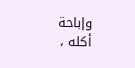وإباحة أكله ،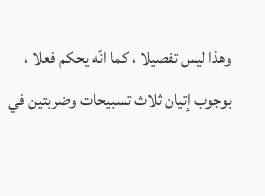وهذا ليس تفصيلا ، كما انّه يحكم فعلا ، بوجوب إتيان ثلاث تسبيحات وضربتين في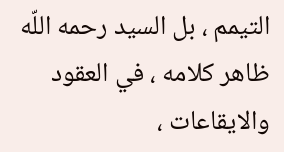التيمم ، بل السيد رحمه اللّه ظاهر كلامه ، في العقود والايقاعات ،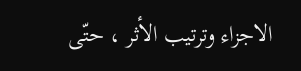الاجزاء وترتيب الأثر ، حتّى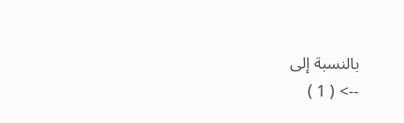بالنسبة إلى
--> ( 1 )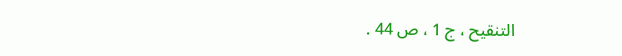التنقيح ، ج 1 ، ص 44 .